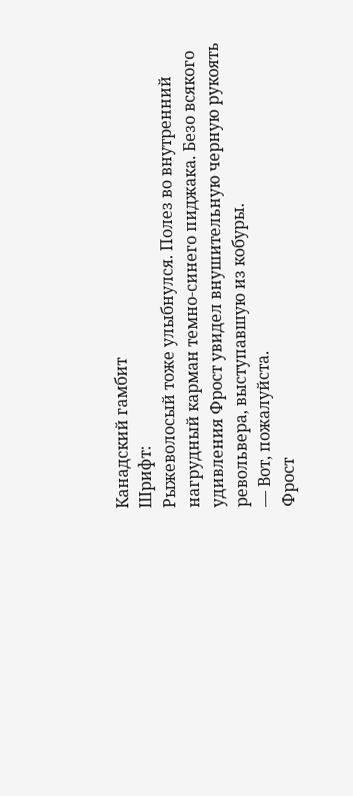Канадский гамбит
Шрифт:
Рыжеволосый тоже улыбнулся. Полез во внутренний нагрудный карман темно-синего пиджака. Безо всякого удивления Фрост увидел внушительную черную рукоять револьвера, выступавшую из кобуры.
— Вот, пожалуйста.
Фрост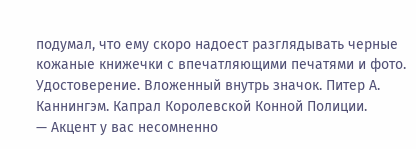подумал, что ему скоро надоест разглядывать черные кожаные книжечки с впечатляющими печатями и фото. Удостоверение. Вложенный внутрь значок. Питер А. Каннингэм. Капрал Королевской Конной Полиции.
— Акцент у вас несомненно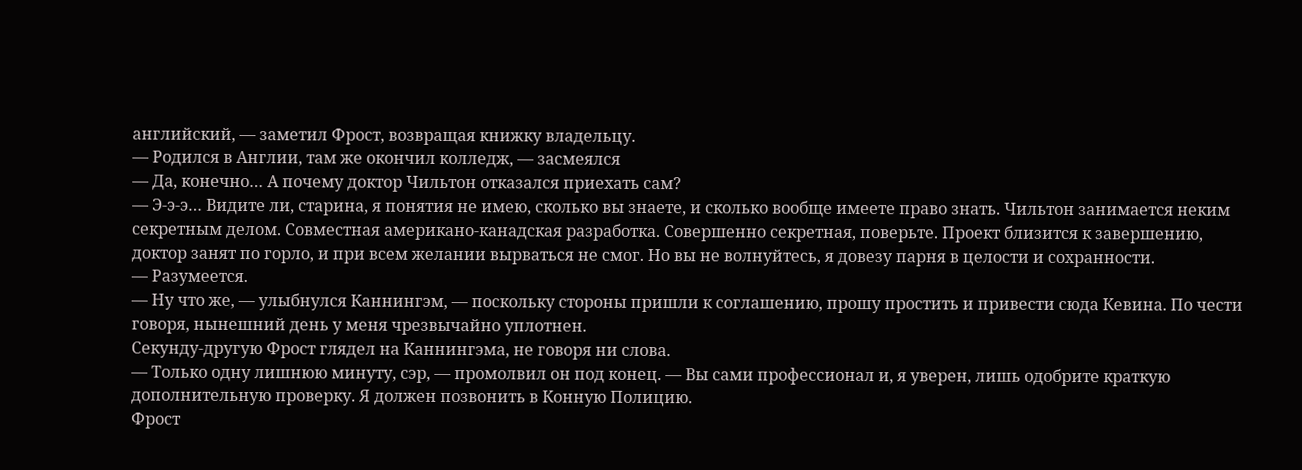английский, — заметил Фрост, возвращая книжку владельцу.
— Родился в Англии, там же окончил колледж, — засмеялся
— Да, конечно… А почему доктор Чильтон отказался приехать сам?
— Э-э-э… Видите ли, старина, я понятия не имею, сколько вы знаете, и сколько вообще имеете право знать. Чильтон занимается неким секретным делом. Совместная американо-канадская разработка. Совершенно секретная, поверьте. Проект близится к завершению, доктор занят по горло, и при всем желании вырваться не смог. Но вы не волнуйтесь, я довезу парня в целости и сохранности.
— Разумеется.
— Ну что же, — улыбнулся Каннингэм, — поскольку стороны пришли к соглашению, прошу простить и привести сюда Кевина. По чести говоря, нынешний день у меня чрезвычайно уплотнен.
Секунду-другую Фрост глядел на Каннингэма, не говоря ни слова.
— Только одну лишнюю минуту, сэр, — промолвил он под конец. — Вы сами профессионал и, я уверен, лишь одобрите краткую дополнительную проверку. Я должен позвонить в Конную Полицию.
Фрост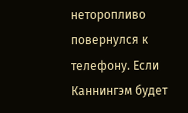неторопливо повернулся к телефону. Если Каннингэм будет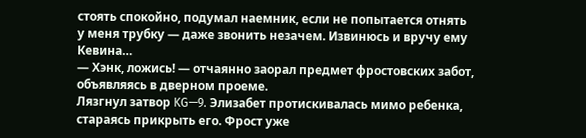стоять спокойно, подумал наемник, если не попытается отнять у меня трубку — даже звонить незачем. Извинюсь и вручу ему Кевина…
— Хэнк, ложись! — отчаянно заорал предмет фростовских забот, объявляясь в дверном проеме.
Лязгнул затвор KG—9. Элизабет протискивалась мимо ребенка, стараясь прикрыть его. Фрост уже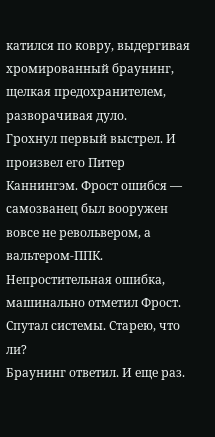катился по ковру, выдергивая хромированный браунинг, щелкая предохранителем, разворачивая дуло.
Грохнул первый выстрел. И произвел его Питер Каннингэм. Фрост ошибся — самозванец был вооружен вовсе не револьвером, а вальтером-ППК. Непростительная ошибка, машинально отметил Фрост. Спутал системы. Старею, что ли?
Браунинг ответил. И еще раз.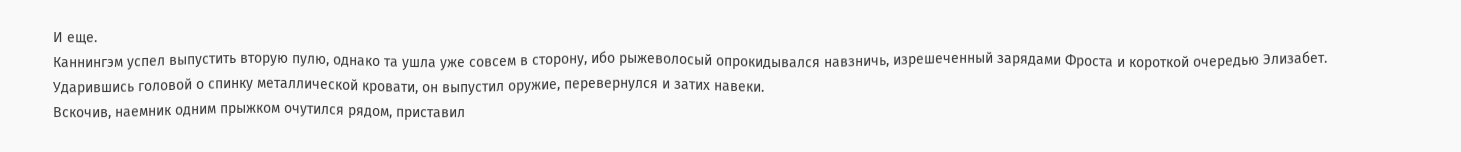И еще.
Каннингэм успел выпустить вторую пулю, однако та ушла уже совсем в сторону, ибо рыжеволосый опрокидывался навзничь, изрешеченный зарядами Фроста и короткой очередью Элизабет. Ударившись головой о спинку металлической кровати, он выпустил оружие, перевернулся и затих навеки.
Вскочив, наемник одним прыжком очутился рядом, приставил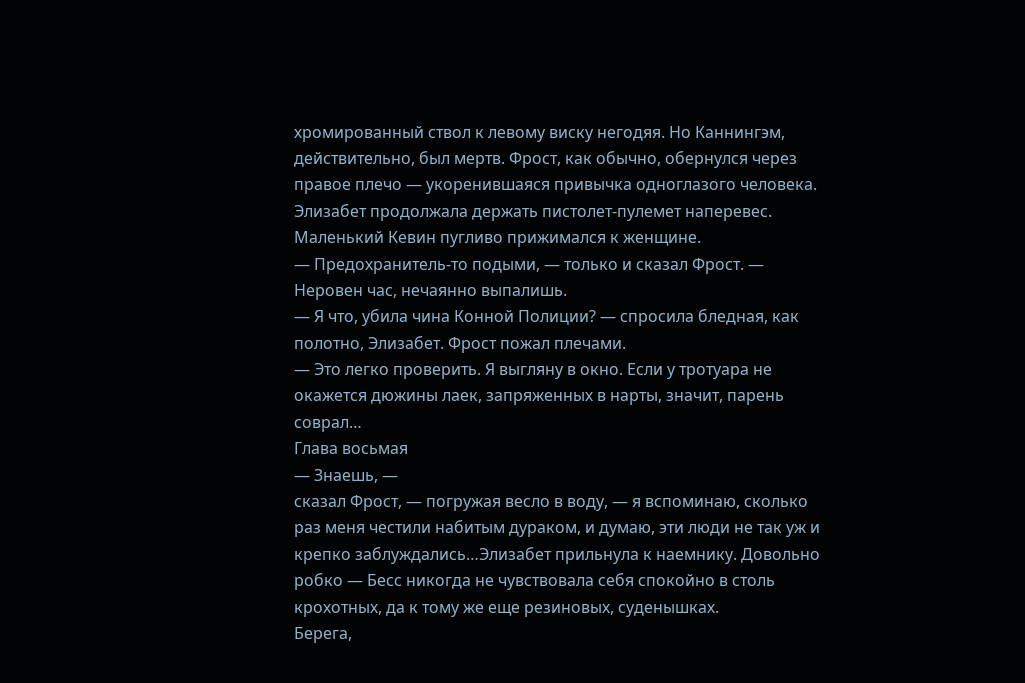хромированный ствол к левому виску негодяя. Но Каннингэм, действительно, был мертв. Фрост, как обычно, обернулся через правое плечо — укоренившаяся привычка одноглазого человека.
Элизабет продолжала держать пистолет-пулемет наперевес. Маленький Кевин пугливо прижимался к женщине.
— Предохранитель-то подыми, — только и сказал Фрост. — Неровен час, нечаянно выпалишь.
— Я что, убила чина Конной Полиции? — спросила бледная, как полотно, Элизабет. Фрост пожал плечами.
— Это легко проверить. Я выгляну в окно. Если у тротуара не окажется дюжины лаек, запряженных в нарты, значит, парень соврал…
Глава восьмая
— Знаешь, —
сказал Фрост, — погружая весло в воду, — я вспоминаю, сколько раз меня честили набитым дураком, и думаю, эти люди не так уж и крепко заблуждались…Элизабет прильнула к наемнику. Довольно робко — Бесс никогда не чувствовала себя спокойно в столь крохотных, да к тому же еще резиновых, суденышках.
Берега,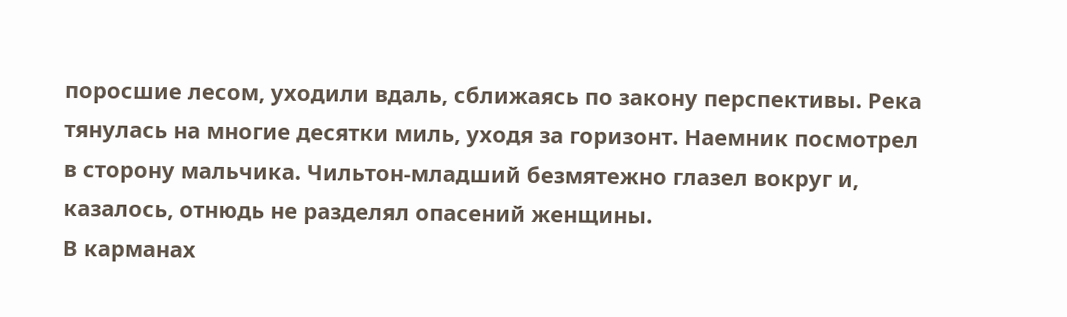поросшие лесом, уходили вдаль, сближаясь по закону перспективы. Река тянулась на многие десятки миль, уходя за горизонт. Наемник посмотрел в сторону мальчика. Чильтон-младший безмятежно глазел вокруг и, казалось, отнюдь не разделял опасений женщины.
В карманах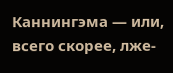Каннингэма — или, всего скорее, лже-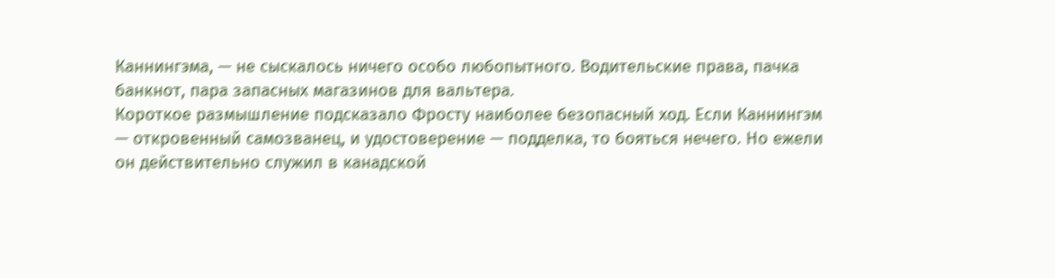Каннингэма, — не сыскалось ничего особо любопытного. Водительские права, пачка банкнот, пара запасных магазинов для вальтера.
Короткое размышление подсказало Фросту наиболее безопасный ход. Если Каннингэм — откровенный самозванец, и удостоверение — подделка, то бояться нечего. Но ежели он действительно служил в канадской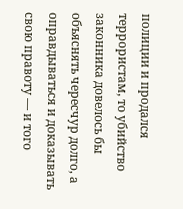полиции и продался террористам, то убийство законника довелось бы объяснять чересчур долго, а оправдываться и доказывать свою правоту — и того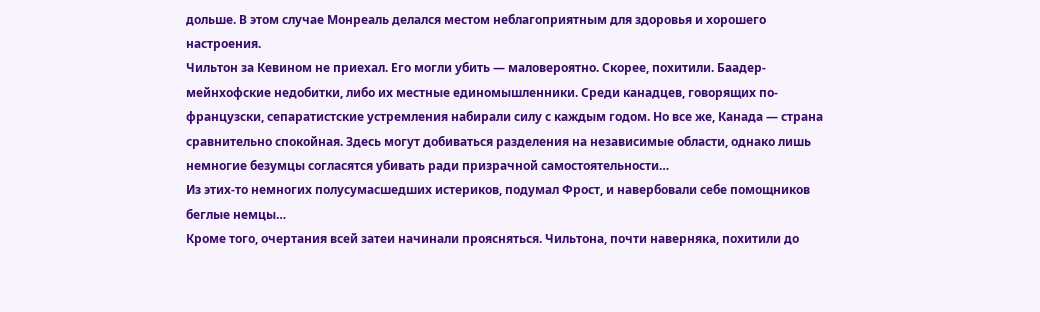дольше. В этом случае Монреаль делался местом неблагоприятным для здоровья и хорошего настроения.
Чильтон за Кевином не приехал. Его могли убить — маловероятно. Скорее, похитили. Баадер-мейнхофские недобитки, либо их местные единомышленники. Среди канадцев, говорящих по-французски, сепаратистские устремления набирали силу с каждым годом. Но все же, Канада — страна сравнительно спокойная. Здесь могут добиваться разделения на независимые области, однако лишь немногие безумцы согласятся убивать ради призрачной самостоятельности…
Из этих-то немногих полусумасшедших истериков, подумал Фрост, и навербовали себе помощников беглые немцы…
Кроме того, очертания всей затеи начинали проясняться. Чильтона, почти наверняка, похитили до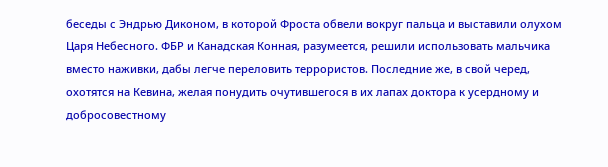беседы с Эндрью Диконом, в которой Фроста обвели вокруг пальца и выставили олухом Царя Небесного. ФБР и Канадская Конная, разумеется, решили использовать мальчика вместо наживки, дабы легче переловить террористов. Последние же, в свой черед, охотятся на Кевина, желая понудить очутившегося в их лапах доктора к усердному и добросовестному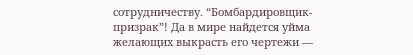сотрудничеству. “Бомбардировщик-призрак”! Да в мире найдется уйма желающих выкрасть его чертежи —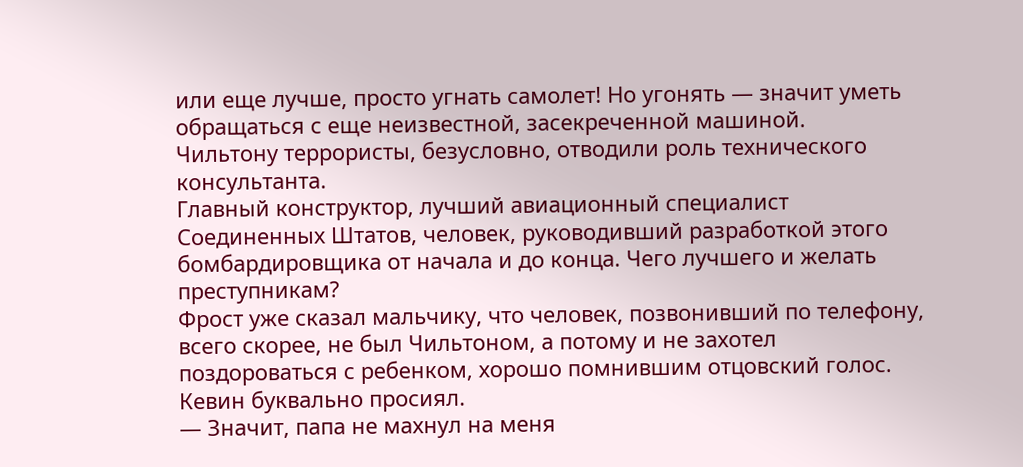или еще лучше, просто угнать самолет! Но угонять — значит уметь обращаться с еще неизвестной, засекреченной машиной.
Чильтону террористы, безусловно, отводили роль технического консультанта.
Главный конструктор, лучший авиационный специалист Соединенных Штатов, человек, руководивший разработкой этого бомбардировщика от начала и до конца. Чего лучшего и желать преступникам?
Фрост уже сказал мальчику, что человек, позвонивший по телефону, всего скорее, не был Чильтоном, а потому и не захотел поздороваться с ребенком, хорошо помнившим отцовский голос. Кевин буквально просиял.
— Значит, папа не махнул на меня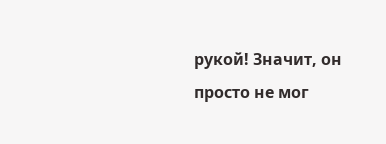рукой! Значит, он просто не мог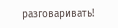разговаривать!